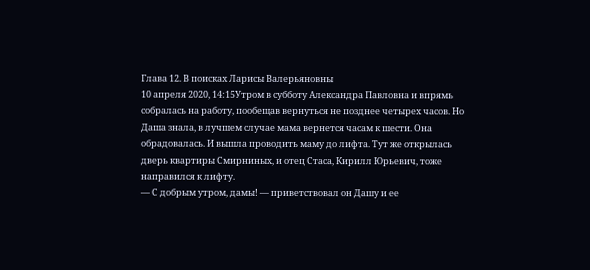Глава 12. В поисках Ларисы Валерьяновны
10 апреля 2020, 14:15Утром в субботу Александра Павловна и впрямь собралась на работу, пообещав вернуться не позднее четырех часов. Но Даша знала, в лучшем случае мама вернется часам к шести. Она обрадовалась. И вышла проводить маму до лифта. Тут же открылась дверь квартиры Смирниных, и отец Стаса, Кирилл Юрьевич, тоже направился к лифту.
— С добрым утром, дамы! — приветствовал он Дашу и ее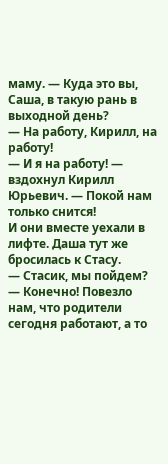маму. — Куда это вы, Саша, в такую рань в выходной день?
— На работу, Кирилл, на работу!
— И я на работу! — вздохнул Кирилл Юрьевич. — Покой нам только снится!
И они вместе уехали в лифте. Даша тут же бросилась к Стасу.
— Стасик, мы пойдем?
— Конечно! Повезло нам, что родители сегодня работают, а то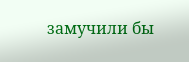замучили бы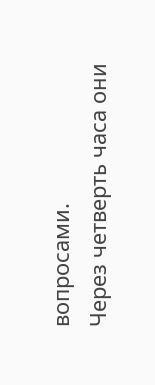вопросами.
Через четверть часа они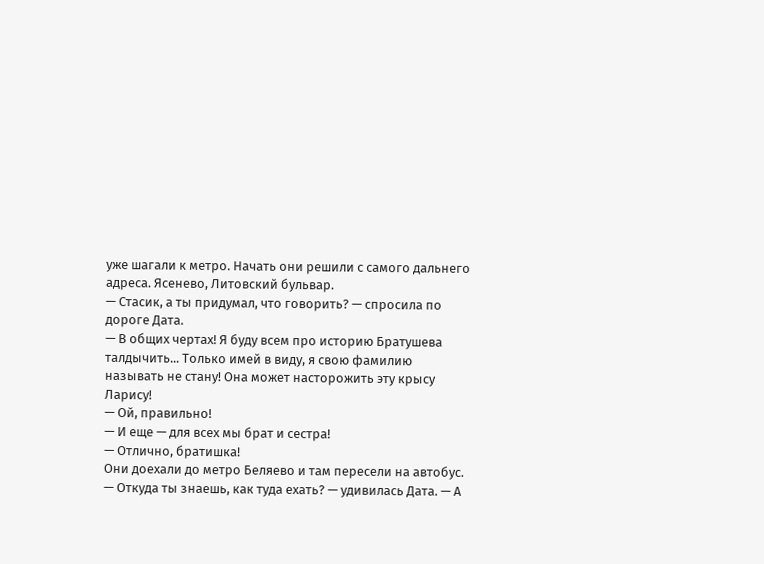уже шагали к метро. Начать они решили с самого дальнего адреса. Ясенево, Литовский бульвар.
— Стасик, а ты придумал, что говорить? — спросила по дороге Дата.
— В общих чертах! Я буду всем про историю Братушева талдычить... Только имей в виду, я свою фамилию называть не стану! Она может насторожить эту крысу Ларису!
— Ой, правильно!
— И еще — для всех мы брат и сестра!
— Отлично, братишка!
Они доехали до метро Беляево и там пересели на автобус.
— Откуда ты знаешь, как туда ехать? — удивилась Дата. — А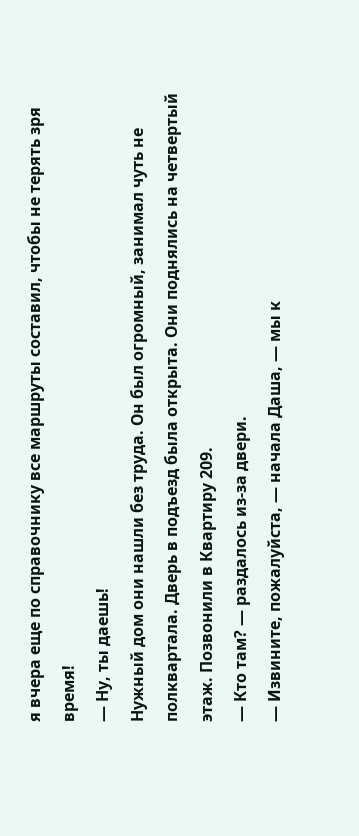я вчера еще по справочнику все маршруты составил, чтобы не терять зря время!
— Ну, ты даешь!
Нужный дом они нашли без труда. Он был огромный, занимал чуть не полквартала. Дверь в подъезд была открыта. Они поднялись на четвертый этаж. Позвонили в Квартиру 209.
— Кто там? — раздалось из-за двери.
— Извините, пожалуйста, — начала Даша, — мы к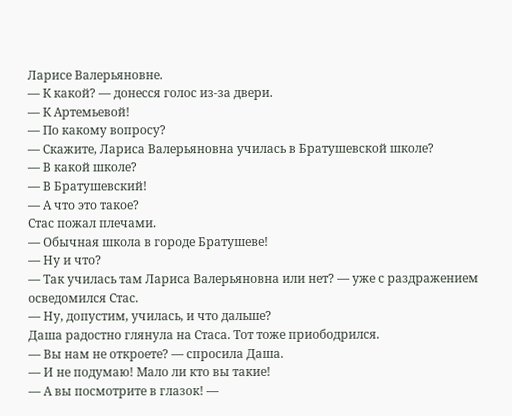Ларисе Валерьяновне.
— К какой? — донесся голос из-за двери.
— К Артемьевой!
— По какому вопросу?
— Скажите, Лариса Валерьяновна училась в Братушевской школе?
— В какой школе?
— В Братушевский!
— А что это такое?
Стас пожал плечами.
— Обычная школа в городе Братушеве!
— Ну и что?
— Так училась там Лариса Валерьяновна или нет? — уже с раздражением осведомился Стас.
— Ну, допустим, училась, и что дальше?
Даша радостно глянула на Стаса. Тот тоже приободрился.
— Вы нам не откроете? — спросила Даша.
— И не подумаю! Мало ли кто вы такие!
— А вы посмотрите в глазок! —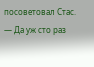посоветовал Стас.
— Да уж сто раз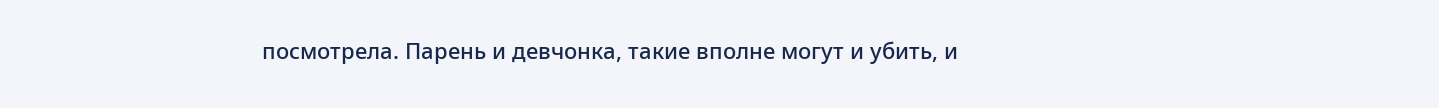посмотрела. Парень и девчонка, такие вполне могут и убить, и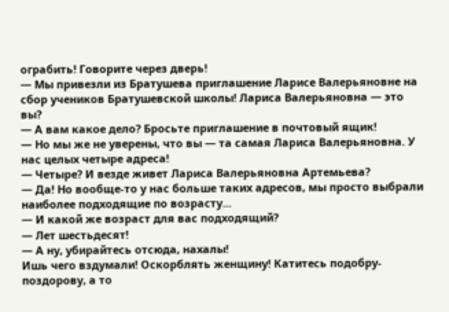ограбить! Говорите через дверь!
— Мы привезли из Братушева приглашение Ларисе Валерьяновне на сбор учеников Братушевской школы! Лариса Валерьяновна — это вы?
— А вам какое дело? Бросьте приглашение в почтовый ящик!
— Но мы же не уверены, что вы — та самая Лариса Валерьяновна. У нас целых четыре адреса!
— Четыре? И везде живет Лариса Валерьяновна Артемьева?
— Да! Но вообще-то у нас больше таких адресов, мы просто выбрали наиболее подходящие по возрасту...
— И какой же возраст для вас подходящий?
— Лет шестьдесят!
— А ну, убирайтесь отсюда, нахалы!
Ишь чего вздумали! Оскорблять женщину! Катитесь подобру-поздорову, а то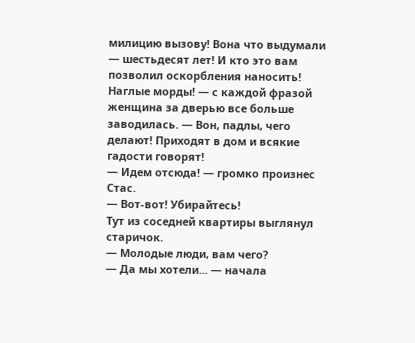милицию вызову! Вона что выдумали — шестьдесят лет! И кто это вам позволил оскорбления наносить! Наглые морды! — с каждой фразой женщина за дверью все больше заводилась. — Вон, падлы, чего делают! Приходят в дом и всякие гадости говорят!
— Идем отсюда! — громко произнес Стас.
— Вот-вот! Убирайтесь!
Тут из соседней квартиры выглянул старичок.
— Молодые люди, вам чего?
— Да мы хотели... — начала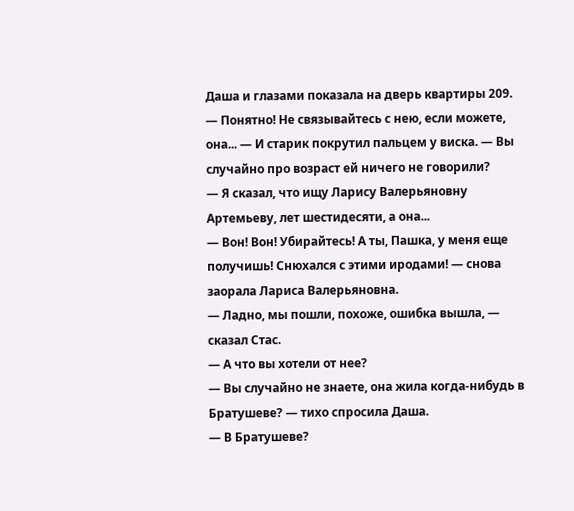Даша и глазами показала на дверь квартиры 209.
— Понятно! Не связывайтесь с нею, если можете, она... — И старик покрутил пальцем у виска. — Вы случайно про возраст ей ничего не говорили?
— Я сказал, что ищу Ларису Валерьяновну Артемьеву, лет шестидесяти, а она...
— Вон! Вон! Убирайтесь! А ты, Пашка, у меня еще получишь! Снюхался с этими иродами! — снова заорала Лариса Валерьяновна.
— Ладно, мы пошли, похоже, ошибка вышла, — сказал Стас.
— А что вы хотели от нее?
— Вы случайно не знаете, она жила когда-нибудь в Братушеве? — тихо спросила Даша.
— В Братушеве?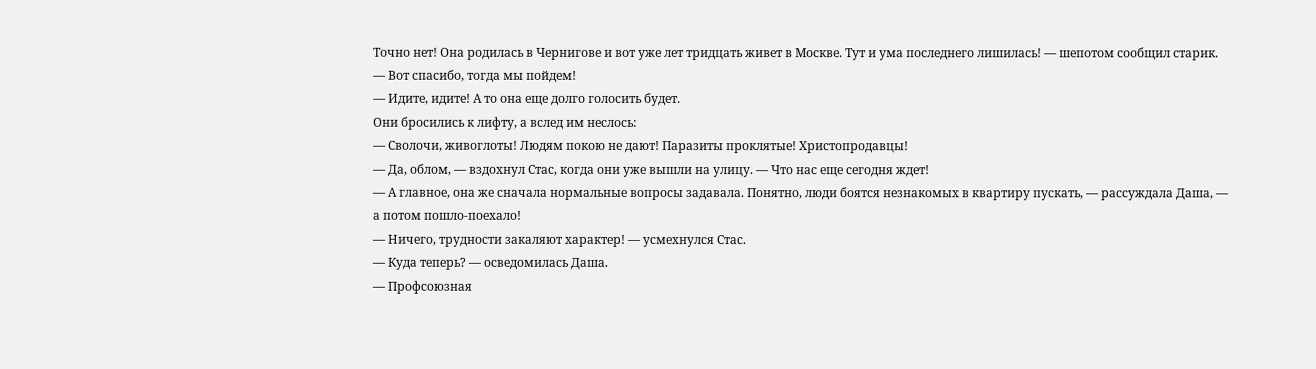Точно нет! Она родилась в Чернигове и вот уже лет тридцать живет в Москве. Тут и ума последнего лишилась! — шепотом сообщил старик.
— Вот спасибо, тогда мы пойдем!
— Идите, идите! А то она еще долго голосить будет.
Они бросились к лифту, а вслед им неслось:
— Сволочи, живоглоты! Людям покою не дают! Паразиты проклятые! Христопродавцы!
— Да, облом, — вздохнул Стас, когда они уже вышли на улицу. — Что нас еще сегодня ждет!
— А главное, она же сначала нормальные вопросы задавала. Понятно, люди боятся незнакомых в квартиру пускать, — рассуждала Даша, — а потом пошло-поехало!
— Ничего, трудности закаляют характер! — усмехнулся Стас.
— Куда теперь? — осведомилась Даша.
— Профсоюзная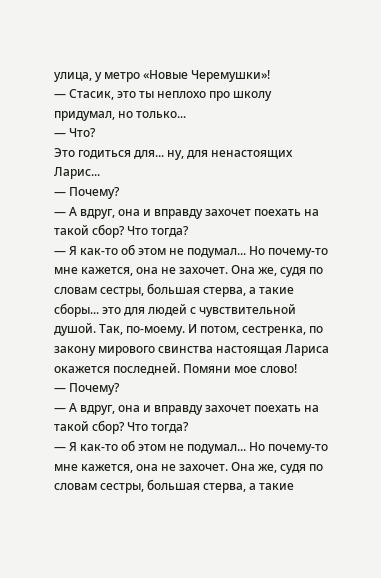улица, у метро «Новые Черемушки»!
— Стасик, это ты неплохо про школу придумал, но только...
— Что?
Это годиться для... ну, для ненастоящих Ларис...
— Почему?
— А вдруг, она и вправду захочет поехать на такой сбор? Что тогда?
— Я как-то об этом не подумал... Но почему-то мне кажется, она не захочет. Она же, судя по словам сестры, большая стерва, а такие сборы... это для людей с чувствительной душой. Так, по-моему. И потом, сестренка, по закону мирового свинства настоящая Лариса окажется последней. Помяни мое слово!
— Почему?
— А вдруг, она и вправду захочет поехать на такой сбор? Что тогда?
— Я как-то об этом не подумал... Но почему-то мне кажется, она не захочет. Она же, судя по словам сестры, большая стерва, а такие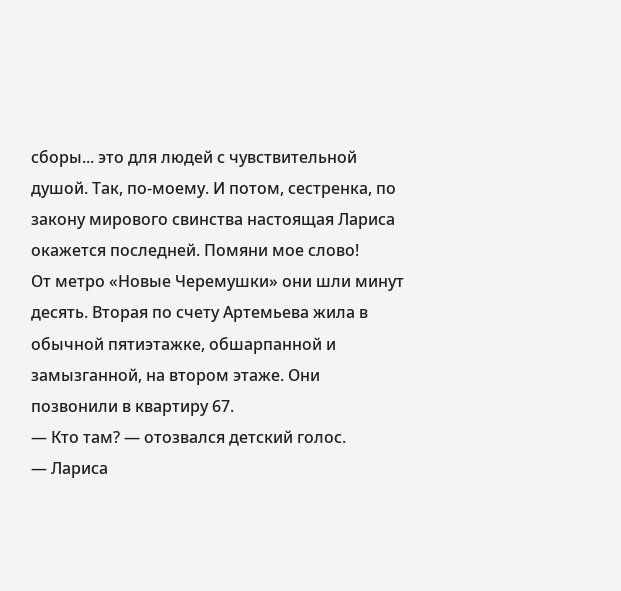сборы... это для людей с чувствительной душой. Так, по-моему. И потом, сестренка, по закону мирового свинства настоящая Лариса окажется последней. Помяни мое слово!
От метро «Новые Черемушки» они шли минут десять. Вторая по счету Артемьева жила в обычной пятиэтажке, обшарпанной и замызганной, на втором этаже. Они позвонили в квартиру 67.
— Кто там? — отозвался детский голос.
— Лариса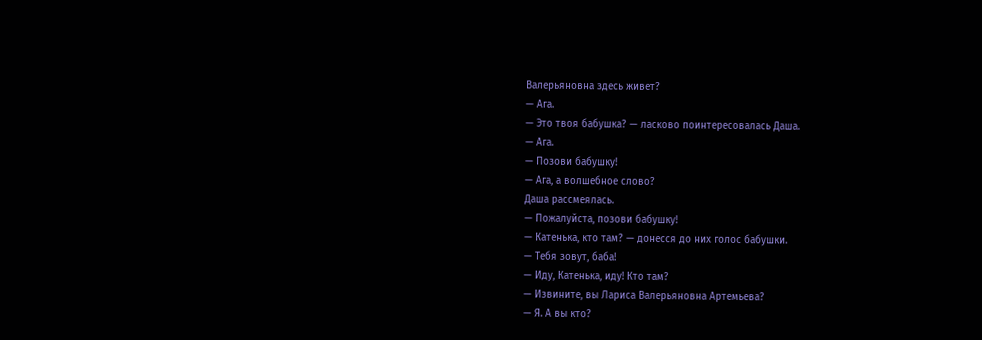Валерьяновна здесь живет?
— Ага.
— Это твоя бабушка? — ласково поинтересовалась Даша.
— Ага.
— Позови бабушку!
— Ага, а волшебное слово?
Даша рассмеялась.
— Пожалуйста, позови бабушку!
— Катенька, кто там? — донесся до них голос бабушки.
— Тебя зовут, баба!
— Иду, Катенька, иду! Кто там?
— Извините, вы Лариса Валерьяновна Артемьева?
— Я. А вы кто?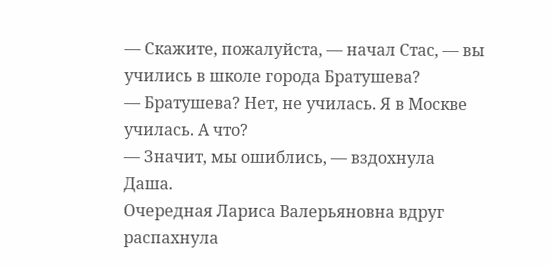— Скажите, пожалуйста, — начал Стас, — вы учились в школе города Братушева?
— Братушева? Нет, не училась. Я в Москве училась. А что?
— Значит, мы ошиблись, — вздохнула Даша.
Очередная Лариса Валерьяновна вдруг распахнула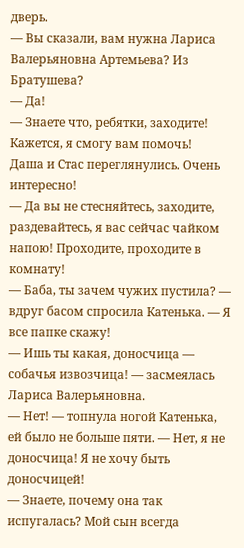дверь.
— Вы сказали, вам нужна Лариса Валерьяновна Артемьева? Из Братушева?
— Да!
— Знаете что, ребятки, заходите! Кажется, я смогу вам помочь!
Даша и Стас переглянулись. Очень интересно!
— Да вы не стесняйтесь, заходите, раздевайтесь, я вас сейчас чайком напою! Проходите, проходите в комнату!
— Баба, ты зачем чужих пустила? — вдруг басом спросила Катенька. — Я все папке скажу!
— Ишь ты какая, доносчица — собачья извозчица! — засмеялась Лариса Валерьяновна.
— Нет! — топнула ногой Катенька, ей было не больше пяти. — Нет, я не доносчица! Я не хочу быть доносчицей!
— Знаете, почему она так испугалась? Мой сын всегда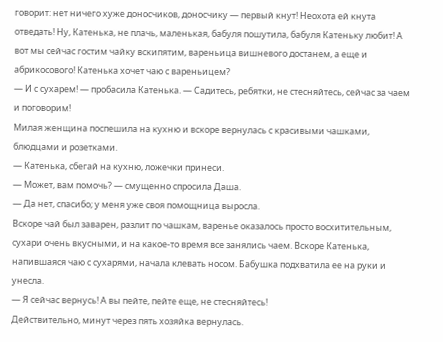говорит: нет ничего хуже доносчиков, доносчику — первый кнут! Неохота ей кнута отведать! Ну, Катенька, не плачь, маленькая, бабуля пошутила, бабуля Катеньку любит! А вот мы сейчас гостим чайку вскипятим, вареньица вишневого достанем, а еще и абрикосового! Катенька хочет чаю с вареньицем?
— И с сухарем! — пробасила Катенька. — Садитесь, ребятки, не стесняйтесь, сейчас за чаем и поговорим!
Милая женщина поспешила на кухню и вскоре вернулась с красивыми чашками, блюдцами и розетками.
— Катенька, сбегай на кухню, ложечки принеси.
— Может, вам помочь? — смущенно спросила Даша.
— Да нет, спасибо; у меня уже своя помощница выросла.
Вскоре чай был заварен, разлит по чашкам, варенье оказалось просто восхитительным, сухари очень вкусными, и на какое-то время все занялись чаем. Вскоре Катенька, напившаяся чаю с сухарями, начала клевать носом. Бабушка подхватила ее на руки и унесла.
— Я сейчас вернусь! А вы пейте, пейте еще, не стесняйтесь!
Действительно, минут через пять хозяйка вернулась.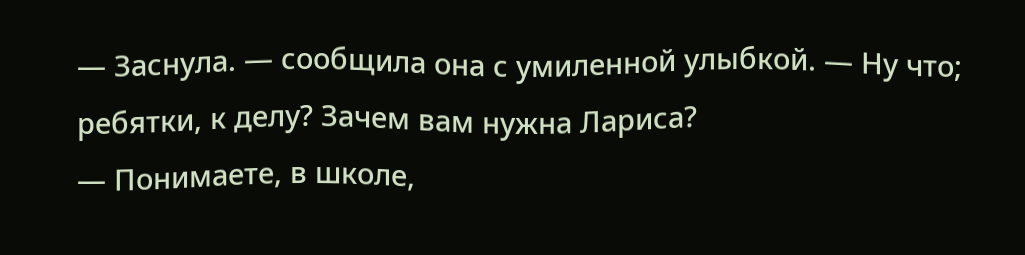— Заснула. — сообщила она с умиленной улыбкой. — Ну что; ребятки, к делу? Зачем вам нужна Лариса?
— Понимаете, в школе,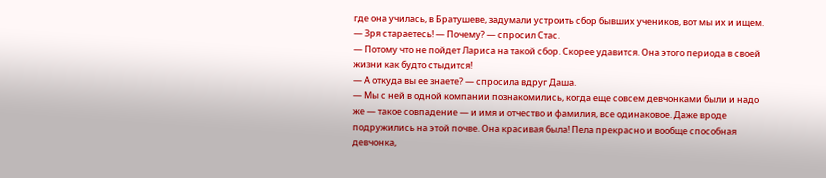где она училась, в Братушеве, задумали устроить сбор бывших учеников, вот мы их и ищем.
— Зря стараетесь! — Почему? — спросил Стас.
— Потому что не пойдет Лариса на такой сбор. Скорее удавится. Она этого периода в своей жизни как будто стыдится!
— А откуда вы ее знаете? — спросила вдруг Даша.
— Мы с ней в одной компании познакомились, когда еще совсем девчонками были и надо же — такое совпадение — и имя и отчество и фамилия, все одинаковое. Даже вроде подружились на этой почве. Она красивая была! Пела прекрасно и вообще способная девчонка,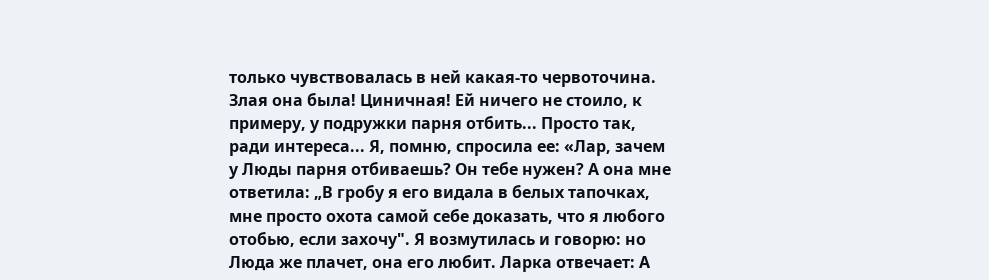только чувствовалась в ней какая-то червоточина. Злая она была! Циничная! Ей ничего не стоило, к примеру, у подружки парня отбить... Просто так, ради интереса... Я, помню, спросила ее: «Лар, зачем у Люды парня отбиваешь? Он тебе нужен? А она мне ответила: „В гробу я его видала в белых тапочках, мне просто охота самой себе доказать, что я любого отобью, если захочу". Я возмутилась и говорю: но Люда же плачет, она его любит. Ларка отвечает: А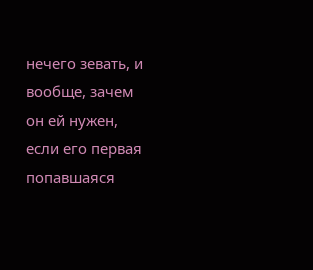нечего зевать, и вообще, зачем он ей нужен, если его первая попавшаяся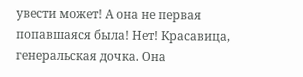увести может! А она не первая попавшаяся была! Нет! Красавица, генеральская дочка. Она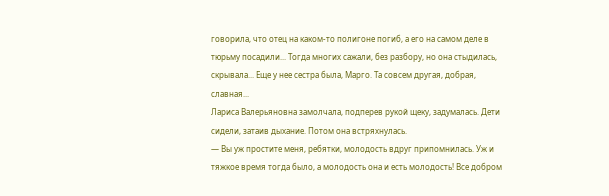говорила, что отец на каком-то полигоне погиб, а его на самом деле в тюрьму посадили... Тогда многих сажали, без разбору, но она стыдилась, скрывала... Еще у нее сестра была, Марго. Та совсем другая, добрая, славная...
Лариса Валерьяновна замолчала, подперев рукой щеку, задумалась. Дети сидели, затаив дыхание. Потом она встряхнулась.
— Вы уж простите меня, ребятки, молодость вдруг припомнилась. Уж и тяжкое время тогда было, а молодость она и есть молодость! Все добром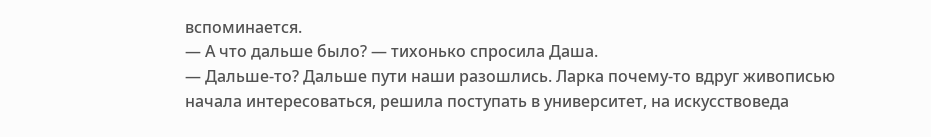вспоминается.
— А что дальше было? — тихонько спросила Даша.
— Дальше-то? Дальше пути наши разошлись. Ларка почему-то вдруг живописью начала интересоваться, решила поступать в университет, на искусствоведа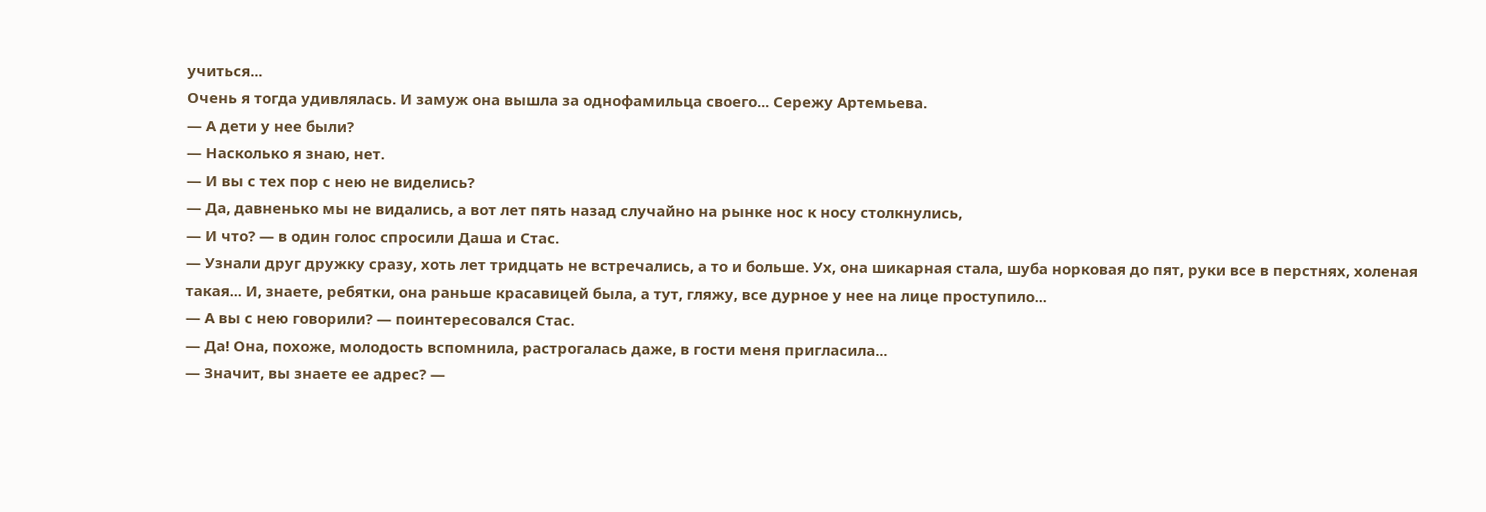учиться...
Очень я тогда удивлялась. И замуж она вышла за однофамильца своего... Сережу Артемьева.
— А дети у нее были?
— Насколько я знаю, нет.
— И вы с тех пор с нею не виделись?
— Да, давненько мы не видались, а вот лет пять назад случайно на рынке нос к носу столкнулись,
— И что? — в один голос спросили Даша и Стас.
— Узнали друг дружку сразу, хоть лет тридцать не встречались, а то и больше. Ух, она шикарная стала, шуба норковая до пят, руки все в перстнях, холеная такая... И, знаете, ребятки, она раньше красавицей была, а тут, гляжу, все дурное у нее на лице проступило...
— А вы с нею говорили? — поинтересовался Стас.
— Да! Она, похоже, молодость вспомнила, растрогалась даже, в гости меня пригласила...
— Значит, вы знаете ее адрес? —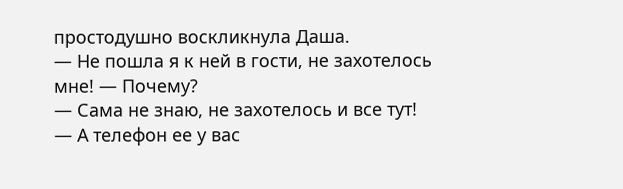простодушно воскликнула Даша.
— Не пошла я к ней в гости, не захотелось мне! — Почему?
— Сама не знаю, не захотелось и все тут!
— А телефон ее у вас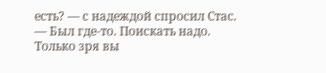есть? — с надеждой спросил Стас.
— Был где-то. Поискать надо. Только зря вы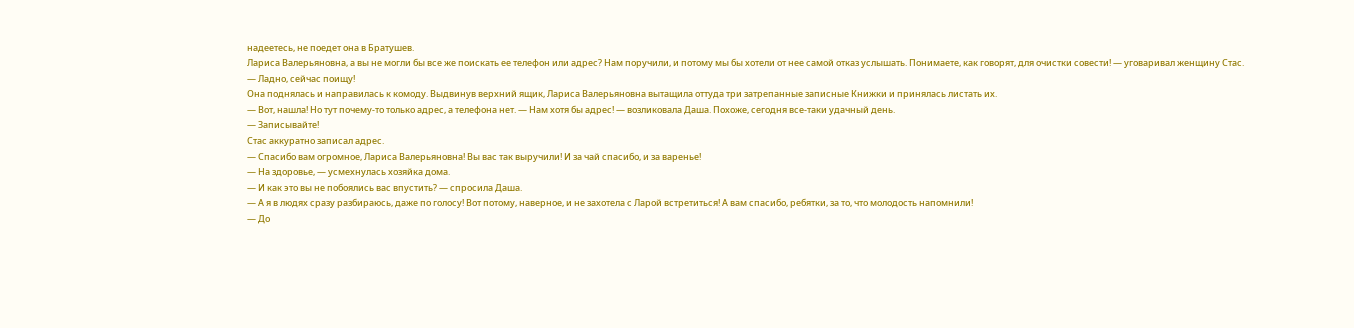надеетесь, не поедет она в Братушев.
Лариса Валерьяновна, а вы не могли бы все же поискать ее телефон или адрес? Нам поручили, и потому мы бы хотели от нее самой отказ услышать. Понимаете, как говорят, для очистки совести! — уговаривал женщину Стас.
— Ладно, сейчас поищу!
Она поднялась и направилась к комоду. Выдвинув верхний ящик, Лариса Валерьяновна вытащила оттуда три затрепанные записные Книжки и принялась листать их.
— Вот, нашла! Но тут почему-то только адрес, а телефона нет. — Нам хотя бы адрес! — возликовала Даша. Похоже, сегодня все-таки удачный день.
— Записывайте!
Стас аккуратно записал адрес.
— Спасибо вам огромное, Лариса Валерьяновна! Вы вас так выручили! И за чай спасибо, и за варенье!
— На здоровье, — усмехнулась хозяйка дома.
— И как это вы не побоялись вас впустить? — спросила Даша.
— А я в людях сразу разбираюсь, даже по голосу! Вот потому, наверное, и не захотела с Ларой встретиться! А вам спасибо, ребятки, за то, что молодость напомнили!
— До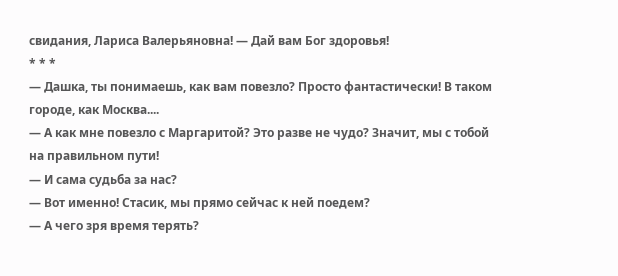свидания, Лариса Валерьяновна! — Дай вам Бог здоровья!
* * *
— Дашка, ты понимаешь, как вам повезло? Просто фантастически! В таком городе, как Москва....
— А как мне повезло с Маргаритой? Это разве не чудо? Значит, мы с тобой на правильном пути!
— И сама судьба за нас?
— Вот именно! Стасик, мы прямо сейчас к ней поедем?
— А чего зря время терять?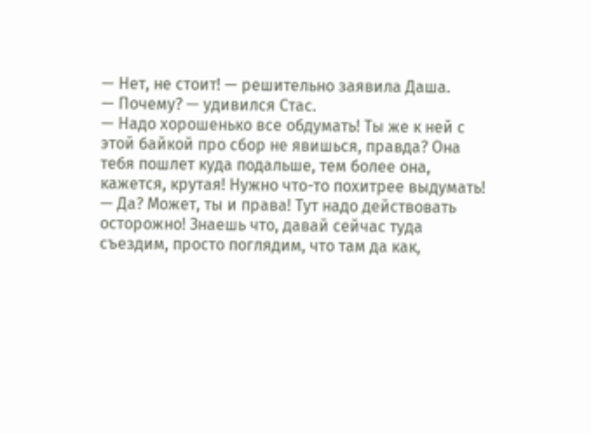— Нет, не стоит! — решительно заявила Даша.
— Почему? — удивился Стас.
— Надо хорошенько все обдумать! Ты же к ней с этой байкой про сбор не явишься, правда? Она тебя пошлет куда подальше, тем более она, кажется, крутая! Нужно что-то похитрее выдумать!
— Да? Может, ты и права! Тут надо действовать осторожно! Знаешь что, давай сейчас туда съездим, просто поглядим, что там да как,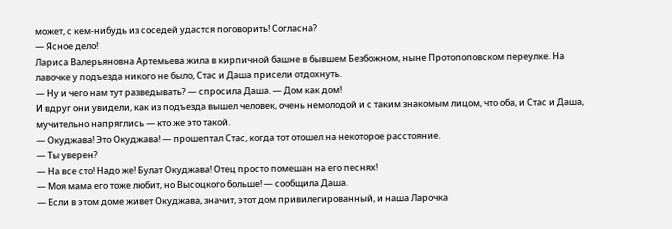может, с кем-нибудь из соседей удастся поговорить! Согласна?
— Ясное дело!
Лариса Валерьяновна Артемьева жила в кирпичной башне в бывшем Безбожном, ныне Протопоповском переулке. На лавочке у подъезда никого не было, Стас и Даша присели отдохнуть.
— Ну и чего нам тут разведывать? — спросила Даша. — Дом как дом!
И вдруг они увидели, как из подъезда вышел человек, очень немолодой и с таким знакомым лицом, что оба, и Стас и Даша, мучительно напряглись — кто же это такой.
— Окуджава! Это Окуджава! — прошептал Стас, когда тот отошел на некоторое расстояние.
— Ты уверен?
— На все сто! Надо же! Булат Окуджава! Отец просто помешан на его песнях!
— Моя мама его тоже любит, но Высоцкого больше! — сообщила Даша.
— Если в этом доме живет Окуджава, значит, этот дом привилегированный, и наша Ларочка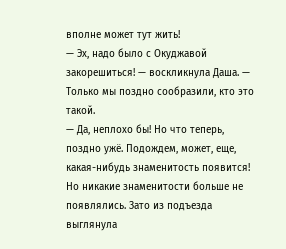вполне может тут жить!
— Эх, надо было с Окуджавой закорешиться! — воскликнула Даша. — Только мы поздно сообразили, кто это такой.
— Да, неплохо бы! Но что теперь, поздно ужё. Подождем, может, еще, какая-нибудь знаменитость появится!
Но никакие знаменитости больше не появлялись. Зато из подъезда выглянула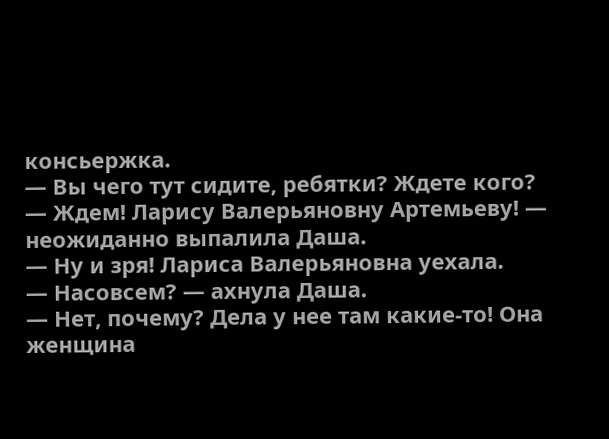консьержка.
— Вы чего тут сидите, ребятки? Ждете кого?
— Ждем! Ларису Валерьяновну Артемьеву! — неожиданно выпалила Даша.
— Ну и зря! Лариса Валерьяновна уехала.
— Насовсем? — ахнула Даша.
— Нет, почему? Дела у нее там какие-то! Она женщина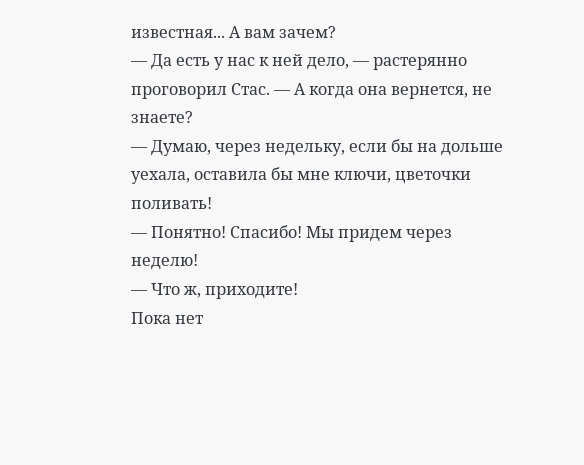известная... А вам зачем?
— Да есть у нас к ней дело, — растерянно проговорил Стас. — А когда она вернется, не знаете?
— Думаю, через недельку, если бы на дольше уехала, оставила бы мне ключи, цветочки поливать!
— Понятно! Спасибо! Мы придем через неделю!
— Что ж, приходите!
Пока нет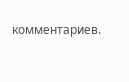комментариев.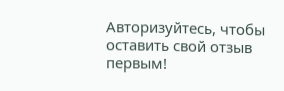Авторизуйтесь, чтобы оставить свой отзыв первым!